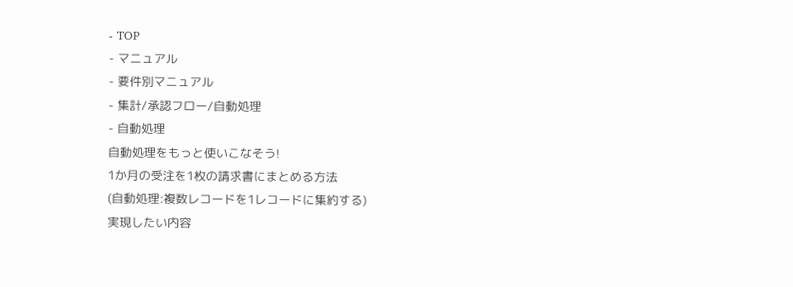- TOP
- マニュアル
- 要件別マニュアル
- 集計/承認フロー/自動処理
- 自動処理
自動処理をもっと使いこなそう!
1か月の受注を1枚の請求書にまとめる方法
(自動処理:複数レコードを1レコードに集約する)
実現したい内容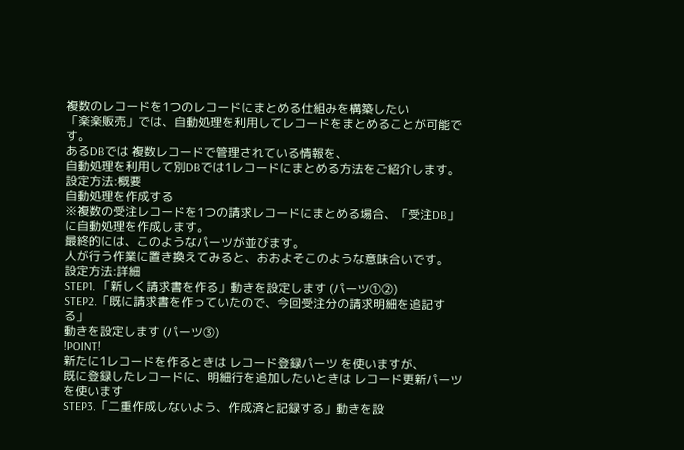複数のレコードを1つのレコードにまとめる仕組みを構築したい
「楽楽販売」では、自動処理を利用してレコードをまとめることが可能です。
あるDBでは 複数レコードで管理されている情報を、
自動処理を利用して別DBでは1レコードにまとめる方法をご紹介します。
設定方法:概要
自動処理を作成する
※複数の受注レコードを1つの請求レコードにまとめる場合、「受注DB」に自動処理を作成します。
最終的には、このようなパーツが並びます。
人が行う作業に置き換えてみると、おおよそこのような意味合いです。
設定方法:詳細
STEP1. 「新しく請求書を作る」動きを設定します (パーツ①②)
STEP2.「既に請求書を作っていたので、今回受注分の請求明細を追記する」
動きを設定します (パーツ③)
!POINT!
新たに1レコードを作るときは レコード登録パーツ を使いますが、
既に登録したレコードに、明細行を追加したいときは レコード更新パーツ を使います
STEP3.「二重作成しないよう、作成済と記録する」動きを設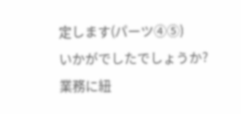定します(パーツ④⑤)
いかがでしたでしょうか?
業務に紐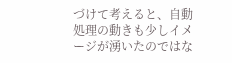づけて考えると、自動処理の動きも少しイメージが湧いたのではな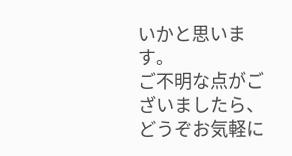いかと思います。
ご不明な点がございましたら、どうぞお気軽に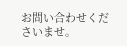お問い合わせくださいませ。